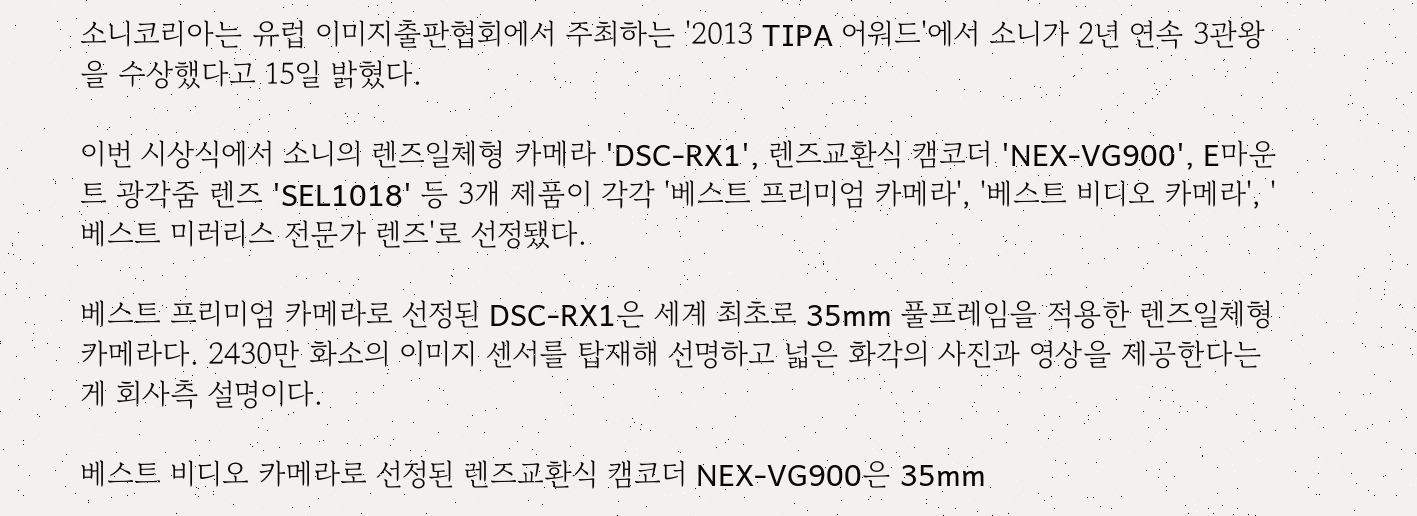소니코리아는 유럽 이미지출판협회에서 주최하는 '2013 TIPA 어워드'에서 소니가 2년 연속 3관왕을 수상했다고 15일 밝혔다.

이번 시상식에서 소니의 렌즈일체형 카메라 'DSC-RX1', 렌즈교환식 캠코더 'NEX-VG900', E마운트 광각줌 렌즈 'SEL1018' 등 3개 제품이 각각 '베스트 프리미엄 카메라', '베스트 비디오 카메라', '베스트 미러리스 전문가 렌즈'로 선정됐다.

베스트 프리미엄 카메라로 선정된 DSC-RX1은 세계 최초로 35mm 풀프레임을 적용한 렌즈일체형 카메라다. 2430만 화소의 이미지 센서를 탑재해 선명하고 넓은 화각의 사진과 영상을 제공한다는 게 회사측 설명이다.

베스트 비디오 카메라로 선정된 렌즈교환식 캠코더 NEX-VG900은 35mm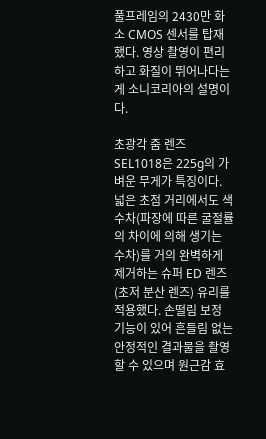풀프레임의 2430만 화소 CMOS 센서를 탑재했다. 영상 촬영이 편리하고 화질이 뛰어나다는 게 소니코리아의 설명이다.

초광각 줌 렌즈 SEL1018은 225g의 가벼운 무게가 특징이다. 넓은 초점 거리에서도 색수차(파장에 따른 굴절률의 차이에 의해 생기는 수차)를 거의 완벽하게 제거하는 슈퍼 ED 렌즈(초저 분산 렌즈) 유리를 적용했다. 손떨림 보정 기능이 있어 흔들림 없는 안정적인 결과물을 촬영할 수 있으며 원근감 효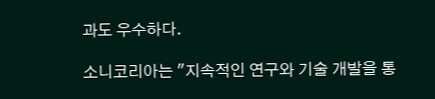과도 우수하다.

소니코리아는 "지속적인 연구와 기술 개발을 통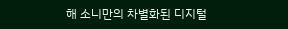해 소니만의 차별화된 디지털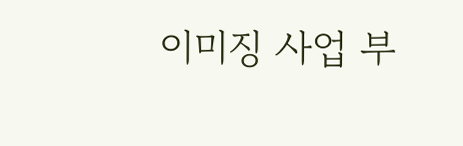이미징 사업 부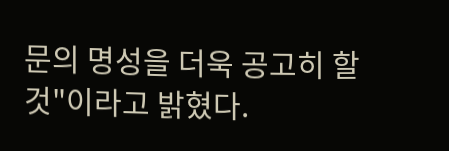문의 명성을 더욱 공고히 할 것"이라고 밝혔다.